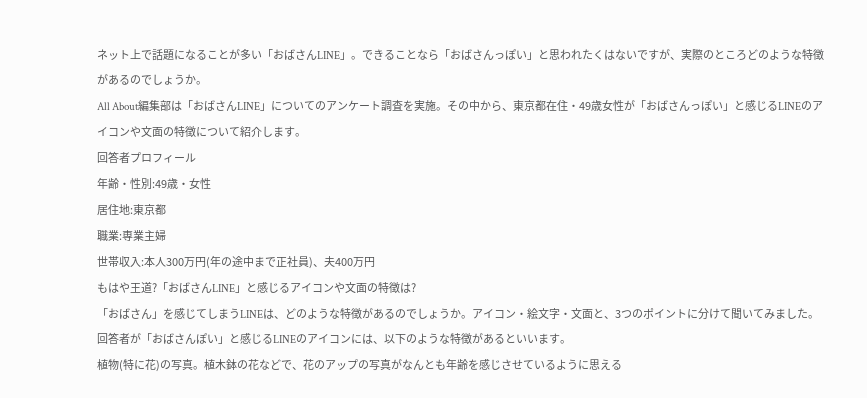ネット上で話題になることが多い「おばさんLINE」。できることなら「おばさんっぽい」と思われたくはないですが、実際のところどのような特徴があるのでしょうか。
All About編集部は「おばさんLINE」についてのアンケート調査を実施。その中から、東京都在住・49歳女性が「おばさんっぽい」と感じるLINEのアイコンや文面の特徴について紹介します。
回答者プロフィール
年齢・性別:49歳・女性
居住地:東京都
職業:専業主婦
世帯収入:本人300万円(年の途中まで正社員)、夫400万円
もはや王道?「おばさんLINE」と感じるアイコンや文面の特徴は?
「おばさん」を感じてしまうLINEは、どのような特徴があるのでしょうか。アイコン・絵文字・文面と、3つのポイントに分けて聞いてみました。
回答者が「おばさんぽい」と感じるLINEのアイコンには、以下のような特徴があるといいます。
植物(特に花)の写真。植木鉢の花などで、花のアップの写真がなんとも年齢を感じさせているように思える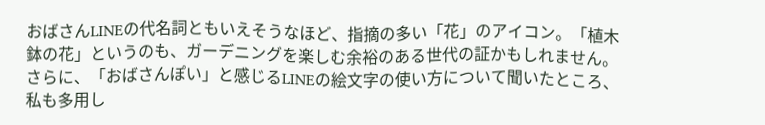おばさんLINEの代名詞ともいえそうなほど、指摘の多い「花」のアイコン。「植木鉢の花」というのも、ガーデニングを楽しむ余裕のある世代の証かもしれません。
さらに、「おばさんぽい」と感じるLINEの絵文字の使い方について聞いたところ、
私も多用し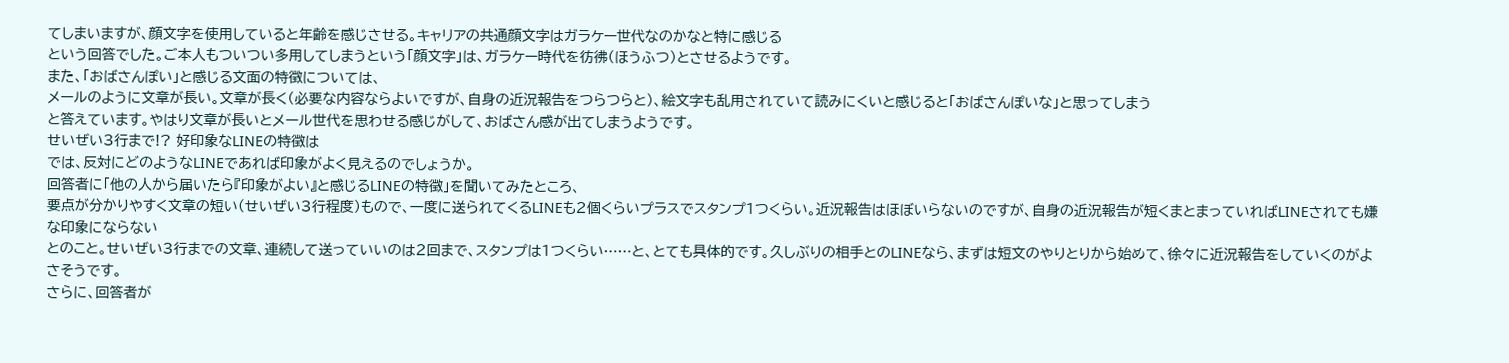てしまいますが、顔文字を使用していると年齢を感じさせる。キャリアの共通顔文字はガラケー世代なのかなと特に感じる
という回答でした。ご本人もついつい多用してしまうという「顔文字」は、ガラケー時代を彷彿(ほうふつ)とさせるようです。
また、「おばさんぽい」と感じる文面の特徴については、
メールのように文章が長い。文章が長く(必要な内容ならよいですが、自身の近況報告をつらつらと)、絵文字も乱用されていて読みにくいと感じると「おばさんぽいな」と思ってしまう
と答えています。やはり文章が長いとメール世代を思わせる感じがして、おばさん感が出てしまうようです。
せいぜい3行まで!? 好印象なLINEの特徴は
では、反対にどのようなLINEであれば印象がよく見えるのでしょうか。
回答者に「他の人から届いたら『印象がよい』と感じるLINEの特徴」を聞いてみたところ、
要点が分かりやすく文章の短い(せいぜい3行程度)もので、一度に送られてくるLINEも2個くらいプラスでスタンプ1つくらい。近況報告はほぼいらないのですが、自身の近況報告が短くまとまっていればLINEされても嫌な印象にならない
とのこと。せいぜい3行までの文章、連続して送っていいのは2回まで、スタンプは1つくらい……と、とても具体的です。久しぶりの相手とのLINEなら、まずは短文のやりとりから始めて、徐々に近況報告をしていくのがよさそうです。
さらに、回答者が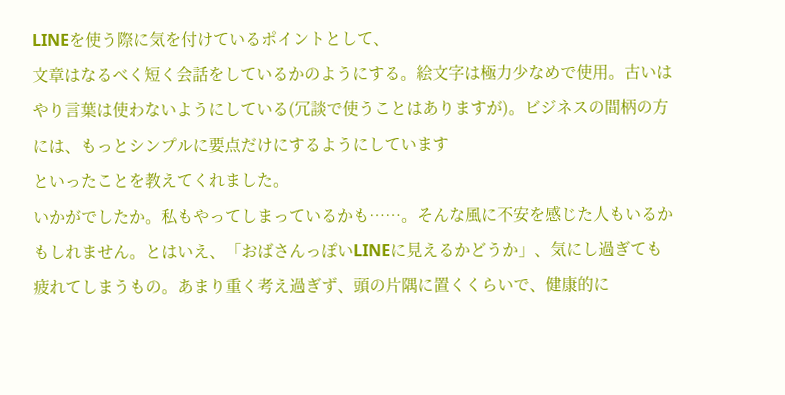LINEを使う際に気を付けているポイントとして、
文章はなるべく短く会話をしているかのようにする。絵文字は極力少なめで使用。古いはやり言葉は使わないようにしている(冗談で使うことはありますが)。ビジネスの間柄の方には、もっとシンプルに要点だけにするようにしています
といったことを教えてくれました。
いかがでしたか。私もやってしまっているかも……。そんな風に不安を感じた人もいるかもしれません。とはいえ、「おばさんっぽいLINEに見えるかどうか」、気にし過ぎても疲れてしまうもの。あまり重く考え過ぎず、頭の片隅に置くくらいで、健康的に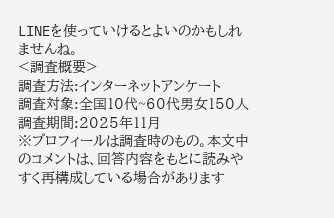LINEを使っていけるとよいのかもしれませんね。
<調査概要>
調査方法:インターネットアンケート
調査対象:全国10代~60代男女150人
調査期間:2025年11月
※プロフィールは調査時のもの。本文中のコメントは、回答内容をもとに読みやすく再構成している場合があります